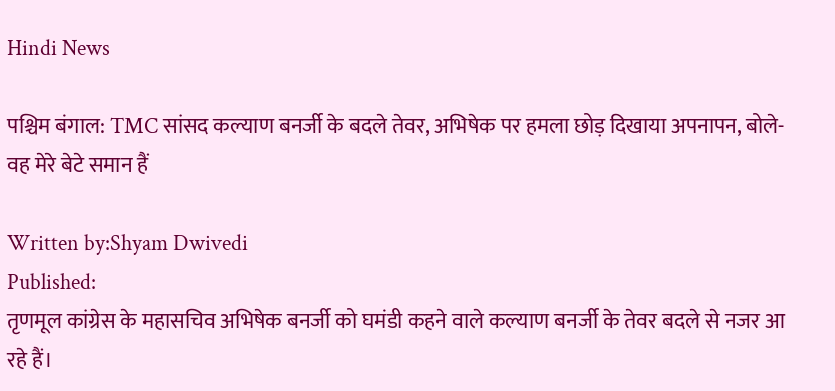Hindi News

पश्चिम बंगाल: TMC सांसद कल्याण बनर्जी के बदले तेवर, अभिषेक पर हमला छोड़ दिखाया अपनापन, बोले- वह मेरे बेटे समान हैं

Written by:Shyam Dwivedi
Published:
तृणमूल कांग्रेस के महासचिव अभिषेक बनर्जी को घमंडी कहने वाले कल्याण बनर्जी के तेवर बदले से नजर आ रहे हैं।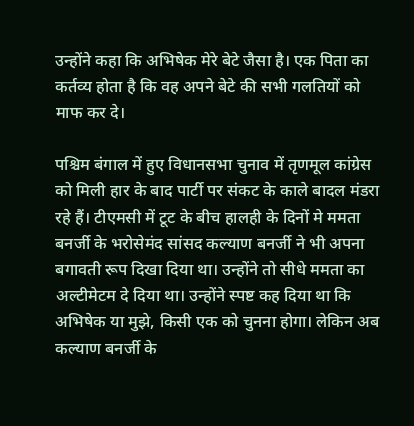उन्होंने कहा कि अभिषेक मेरे बेटे जैसा है। एक पिता का कर्तव्य होता है कि वह अपने बेटे की सभी गलतियों को माफ कर दे।

पश्चिम बंगाल में हुए विधानसभा चुनाव में तृणमूल कांग्रेस को मिली हार के बाद पार्टी पर संकट के काले बादल मंडरा रहे हैं। टीएमसी में टूट के बीच हालही के दिनों मे ममता बनर्जी के भरोसेमंद सांसद कल्याण बनर्जी ने भी अपना बगावती रूप दिखा दिया था। उन्होंने तो सीधे ममता का अल्टीमेटम दे दिया था। उन्होंने स्पष्ट कह दिया था कि अभिषेक या मुझे, किसी एक को चुनना होगा। लेकिन अब कल्याण बनर्जी के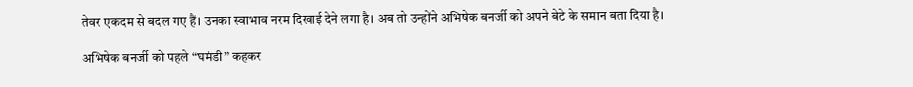तेवर एकदम से बदल गए हैं। उनका स्वाभाव नरम दिखाई देने लगा है। अब तो उन्होंने अभिषेक बनर्जी को अपने बेटे के समान बता दिया है।

अभिषेक बनर्जी को पहले “घमंडी” कहकर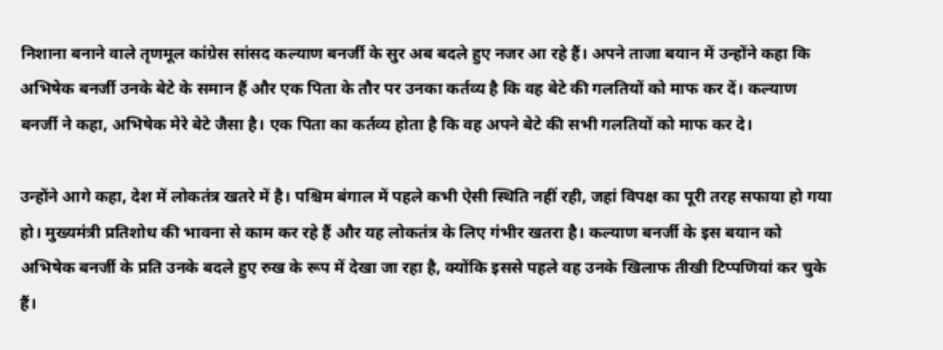निशाना बनाने वाले तृणमूल कांग्रेस सांसद कल्याण बनर्जी के सुर अब बदले हुए नजर आ रहे हैं। अपने ताजा बयान में उन्होंने कहा कि अभिषेक बनर्जी उनके बेटे के समान हैं और एक पिता के तौर पर उनका कर्तव्य है कि वह बेटे की गलतियों को माफ कर दें। कल्याण बनर्जी ने कहा, अभिषेक मेरे बेटे जैसा है। एक पिता का कर्तव्य होता है कि वह अपने बेटे की सभी गलतियों को माफ कर दे।

उन्होंने आगे कहा, देश में लोकतंत्र खतरे में है। पश्चिम बंगाल में पहले कभी ऐसी स्थिति नहीं रही, जहां विपक्ष का पूरी तरह सफाया हो गया हो। मुख्यमंत्री प्रतिशोध की भावना से काम कर रहे हैं और यह लोकतंत्र के लिए गंभीर खतरा है। कल्याण बनर्जी के इस बयान को अभिषेक बनर्जी के प्रति उनके बदले हुए रुख के रूप में देखा जा रहा है, क्योंकि इससे पहले वह उनके खिलाफ तीखी टिप्पणियां कर चुके हैं।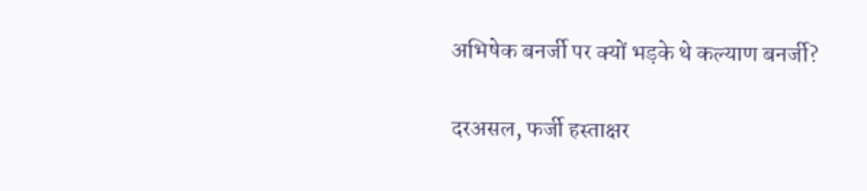अभिषेक बनर्जी पर क्यों भड़के थे कल्याण बनर्जी?

दरअसल, फर्जी हस्ताक्षर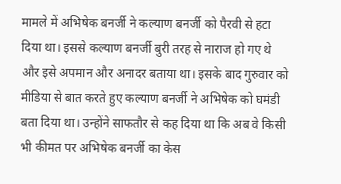मामले में अभिषेक बनर्जी ने कल्याण बनर्जी को पैरवी से हटा दिया था। इससे कल्याण बनर्जी बुरी तरह से नाराज हो गए थे और इसे अपमान और अनादर बताया था। इसके बाद गुरुवार को मीडिया से बात करते हुए कल्याण बनर्जी ने अभिषेक को घमंडी बता दिया था। उन्होंने साफतौर से कह दिया था कि अब वे किसी भी कीमत पर अभिषेक बनर्जी का केस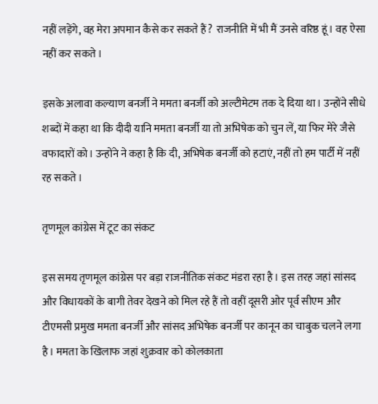नहीं लड़ेंगे, वह मेरा अपमान कैसे कर सकते हैं? राजनीति में भी मैं उनसे वरिष्ठ हूं। वह ऐसा नहीं कर सकते।

इसके अलावा कल्याण बनर्जी ने ममता बनर्जी को अल्टीमेटम तक दे दिया था। उन्होंने सीधे शब्दों में कहा था कि दीदी यानि ममता बनर्जी या तो अभिषेक को चुन लें, या फिर मेरे जैसे वफादारों को। उन्होंने ने कहा है कि दी, अभिषेक बनर्जी को हटाएं, नहीं तो हम पार्टी में नहीं रह सकते।

तृणमूल कांग्रेस में टूट का संकट

इस समय तृणमूल कांग्रेस पर बड़ा राजनीतिक संकट मंडरा रहा है। इस तरह जहां सांसद और विधायकों के बागी तेवर देखने को मिल रहे हैं तो वहीं दूसरी ओर पूर्व सीएम और टीएमसी प्रमुख ममता बनर्जी और सांसद अभिषेक बनर्जी पर कानून का चाबुक चलने लगा है। ममता के खिलाफ जहां शुक्रवार को कोलकाता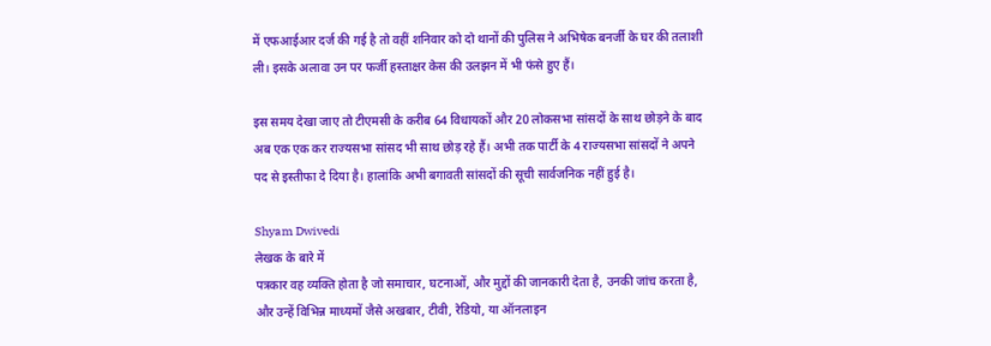में एफआईआर दर्ज की गई है तो वहीं शनिवार को दो थानों की पुलिस ने अभिषेक बनर्जी के घर की तलाशी ली। इसके अलावा उन पर फर्जी हस्ताक्षर केस की उलझन में भी फंसे हुए हैं।

इस समय देखा जाए तो टीएमसी के करीब 64 विधायकों और 20 लोकसभा सांसदों के साथ छोड़ने के बाद अब एक एक कर राज्यसभा सांसद भी साथ छोड़ रहे हैं। अभी तक पार्टी के 4 राज्यसभा सांसदों ने अपने पद से इस्तीफा दे दिया है। हालांकि अभी बगावती सांसदों की सूची सार्वजनिक नहीं हुई है।

Shyam Dwivedi
लेखक के बारे में
पत्रकार वह व्यक्ति होता है जो समाचार, घटनाओं, और मुद्दों की जानकारी देता है, उनकी जांच करता है, और उन्हें विभिन्न माध्यमों जैसे अखबार, टीवी, रेडियो, या ऑनलाइन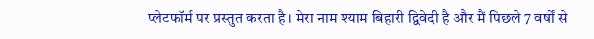प्लेटफॉर्म पर प्रस्तुत करता है। मेरा नाम श्याम बिहारी द्विवेदी है और मैं पिछले 7 वर्षों से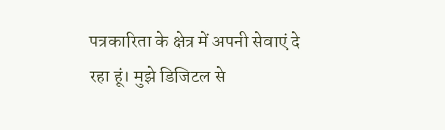पत्रकारिता के क्षेत्र में अपनी सेवाएं दे रहा हूं। मुझे डिजिटल से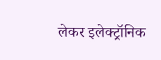लेकर इलेक्ट्रॉनिक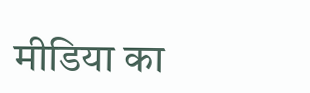मीडिया का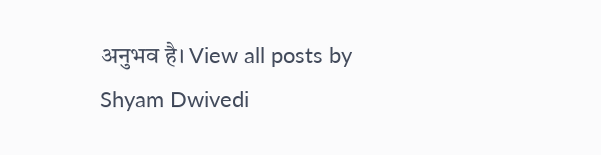अनुभव है। View all posts by Shyam Dwivedi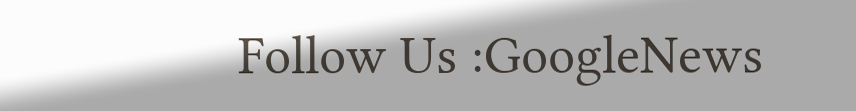Follow Us :GoogleNews